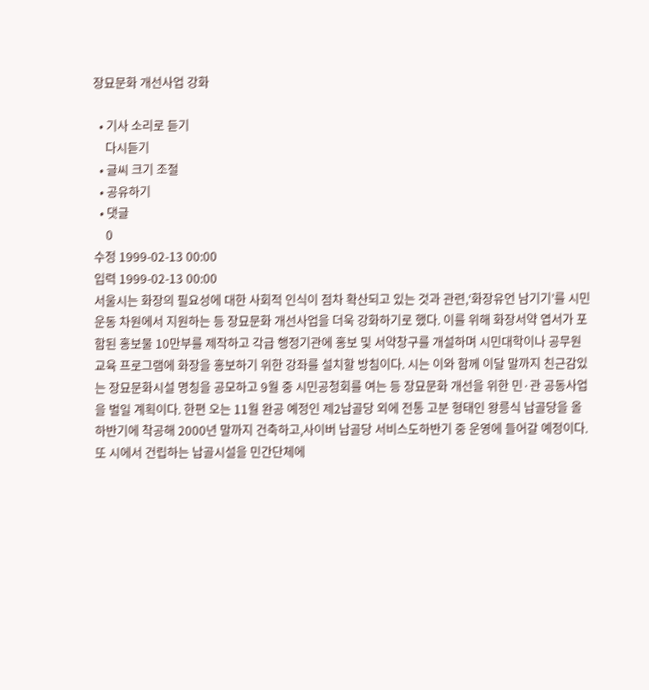장묘문화 개선사업 강화

  • 기사 소리로 듣기
    다시듣기
  • 글씨 크기 조절
  • 공유하기
  • 댓글
    0
수정 1999-02-13 00:00
입력 1999-02-13 00:00
서울시는 화장의 필요성에 대한 사회적 인식이 점차 확산되고 있는 것과 관련,‘화장유언 남기기’를 시민운동 차원에서 지원하는 등 장묘문화 개선사업을 더욱 강화하기로 했다. 이를 위해 화장서약 엽서가 포함된 홍보물 10만부를 제작하고 각급 행정기관에 홍보 및 서약창구를 개설하며 시민대학이나 공무원 교육 프로그램에 화장을 홍보하기 위한 강좌를 설치할 방침이다. 시는 이와 함께 이달 말까지 친근감있는 장묘문화시설 명칭을 공모하고 9월 중 시민공청회를 여는 등 장묘문화 개선을 위한 민·관 공동사업을 벌일 계획이다. 한편 오는 11월 완공 예정인 제2납골당 외에 전통 고분 형태인 왕릉식 납골당을 올 하반기에 착공해 2000년 말까지 건축하고,사이버 납골당 서비스도하반기 중 운영에 들어갈 예정이다.또 시에서 건립하는 납골시설을 민간단체에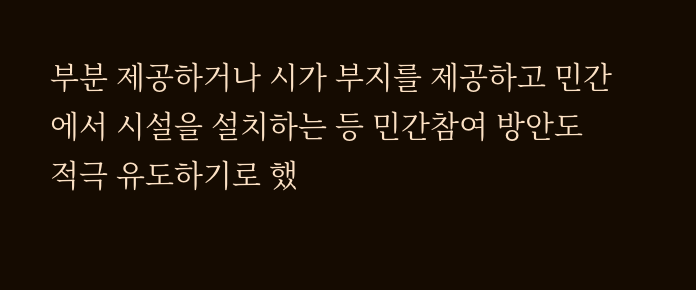부분 제공하거나 시가 부지를 제공하고 민간에서 시설을 설치하는 등 민간참여 방안도 적극 유도하기로 했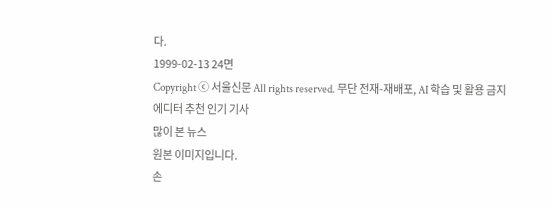다.
1999-02-13 24면
Copyright ⓒ 서울신문 All rights reserved. 무단 전재-재배포, AI 학습 및 활용 금지
에디터 추천 인기 기사
많이 본 뉴스
원본 이미지입니다.
손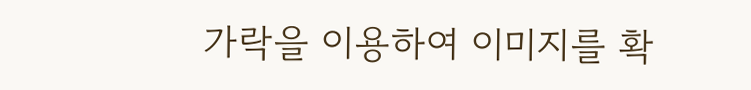가락을 이용하여 이미지를 확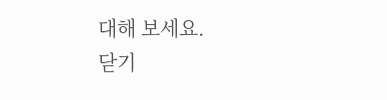대해 보세요.
닫기